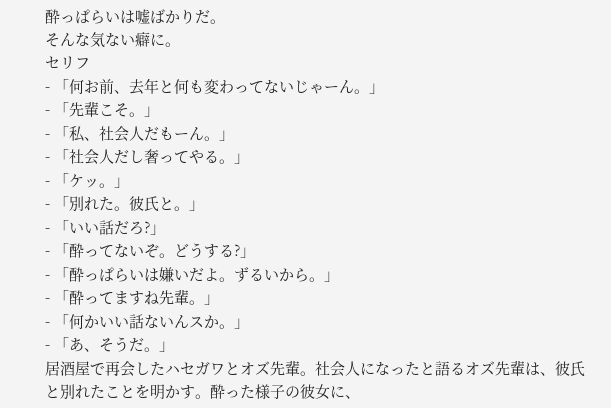酔っぱらいは嘘ばかりだ。
そんな気ない癖に。
セリフ
- 「何お前、去年と何も変わってないじゃーん。」
- 「先輩こそ。」
- 「私、社会人だもーん。」
- 「社会人だし奢ってやる。」
- 「ケッ。」
- 「別れた。彼氏と。」
- 「いい話だろ?」
- 「酔ってないぞ。どうする?」
- 「酔っぱらいは嫌いだよ。ずるいから。」
- 「酔ってますね先輩。」
- 「何かいい話ないんスか。」
- 「あ、そうだ。」
居酒屋で再会したハセガワとオズ先輩。社会人になったと語るオズ先輩は、彼氏と別れたことを明かす。酔った様子の彼女に、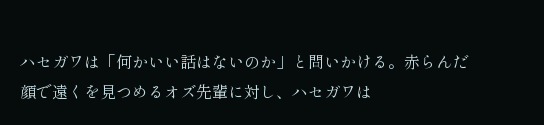ハセガワは「何かいい話はないのか」と問いかける。赤らんだ顔で遠くを見つめるオズ先輩に対し、ハセガワは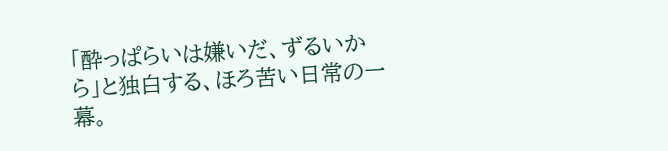「酔っぱらいは嫌いだ、ずるいから」と独白する、ほろ苦い日常の一幕。